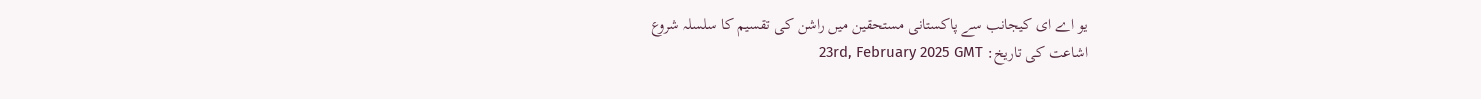یو اے ای کیجانب سے پاکستانی مستحقین میں راشن کی تقسیم کا سلسلہ شروع
اشاعت کی تاریخ: 23rd, February 2025 GMT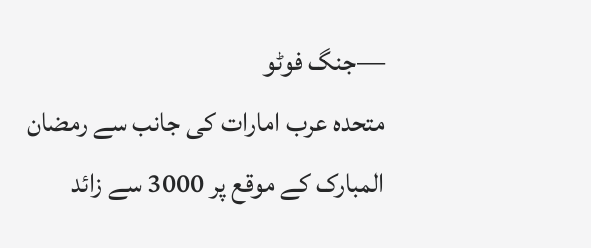—جنگ فوٹو
متحدہ عرب امارات کی جانب سے رمضان المبارک کے موقع پر 3000 سے زائد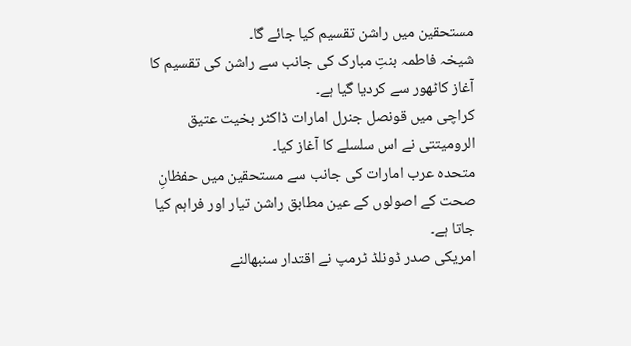مستحقین میں راشن تقسیم کیا جائے گا۔
شیخہ فاطمہ بنتِ مبارک کی جانب سے راشن کی تقسیم کا آغاز کاٹھور سے کردیا گیا ہے۔
کراچی میں قونصل جنرل امارات ڈاکٹر بخیت عتیق الرومیتتی نے اس سلسلے کا آغاز کیا۔
متحدہ عرب امارات کی جانب سے مستحقین میں حفظانِ صحت کے اصولوں کے عین مطابق راشن تیار اور فراہم کیا جاتا ہے۔
امریکی صدر ڈونلڈ ٹرمپ نے اقتدار سنبھالنے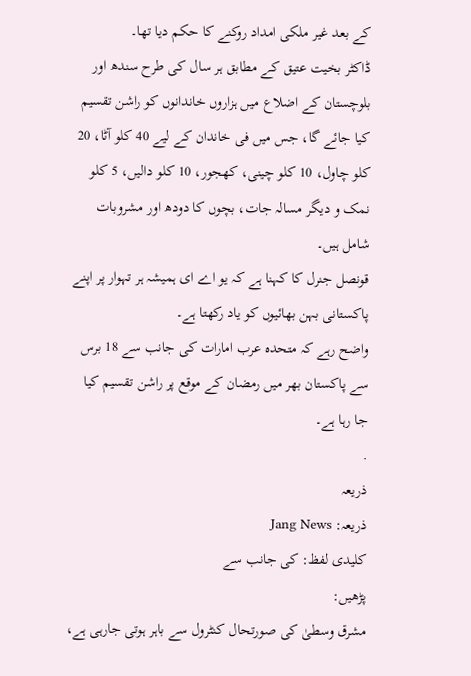کے بعد غیر ملکی امداد روکنے کا حکم دیا تھا۔
ڈاکٹر بخیت عتیق کے مطابق ہر سال کی طرح سندھ اور بلوچستان کے اضلاع میں ہزاروں خاندانوں کو راشن تقسیم کیا جائے گا، جس میں فی خاندان کے لیے 40 کلو آٹا، 20 کلو چاول، 10 کلو چینی، کھجور، 10 کلو دالیں، 5 کلو نمک و دیگر مسالہ جات، بچوں کا دودھ اور مشروبات شامل ہیں۔
قونصل جنرل کا کہنا ہے کہ یو اے ای ہمیشہ ہر تہوار پر اپنے پاکستانی بہن بھائیوں کو یاد رکھتا ہے۔
واضح رہے کہ متحدہ عرب امارات کی جانب سے 18 برس سے پاکستان بھر میں رمضان کے موقع پر راشن تقسیم کیا جا رہا ہے۔
.
ذریعہ
ذریعہ: Jang News
کلیدی لفظ: کی جانب سے
پڑھیں:
مشرق وسطیٰ کی صورتحال کنٹرول سے باہر ہوتی جارہی ہے،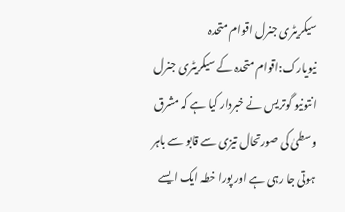سیکریٹری جنرل اقوام متحدہ
نیویارک:اقوام متحدہ کے سیکریٹری جنرل انتونیو گوتریس نے خبردار کیا ہے کہ مشرق وسطیٰ کی صورتحال تیزی سے قابو سے باہر ہوتی جا رہی ہے اور پورا خطہ ایک ایسے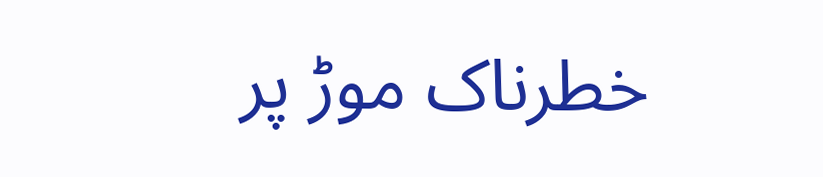خطرناک موڑ پر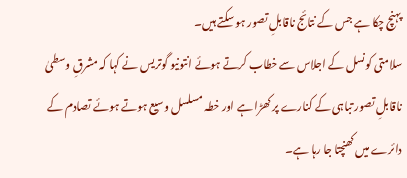پہنچ چکا ہے جس کے نتائج ناقابلِ تصور ہو سکتے ہیں۔
سلامتی کونسل کے اجلاس سے خطاب کرتے ہوئے انتونیو گوتریس نے کہا کہ مشرقِ وسطیٰ ناقابلِ تصور تباہی کے کنارے پر کھڑا ہے اور خطہ مسلسل وسیع ہوتے ہوئے تصادم کے دائرے میں کھنچتا جا رہا ہے۔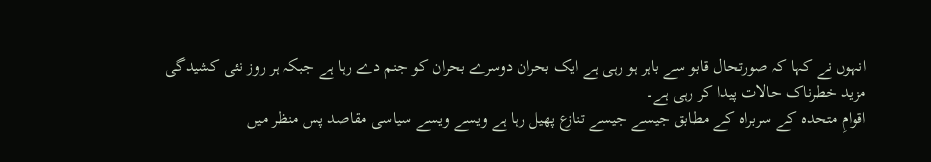انہوں نے کہا کہ صورتحال قابو سے باہر ہو رہی ہے ایک بحران دوسرے بحران کو جنم دے رہا ہے جبکہ ہر روز نئی کشیدگی مزید خطرناک حالات پیدا کر رہی ہے۔
اقوامِ متحدہ کے سربراہ کے مطابق جیسے جیسے تنازع پھیل رہا ہے ویسے ویسے سیاسی مقاصد پس منظر میں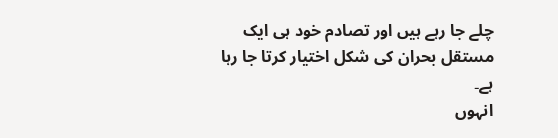چلے جا رہے ہیں اور تصادم خود ہی ایک مستقل بحران کی شکل اختیار کرتا جا رہا ہے۔
انہوں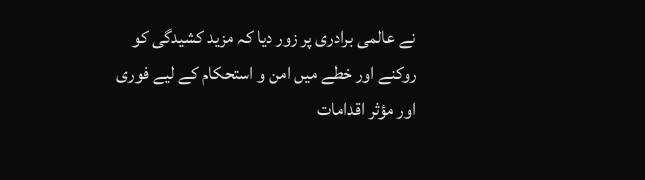نے عالمی برادری پر زور دیا کہ مزید کشیدگی کو روکنے اور خطے میں امن و استحکام کے لیے فوری اور مؤثر اقدامات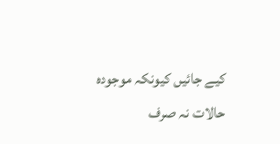کیے جائیں کیونکہ موجودہ حالات نہ صرف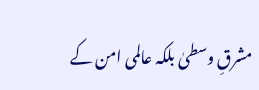مشرقِ وسطیٰ بلکہ عالمی امن کے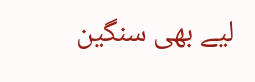لیے بھی سنگین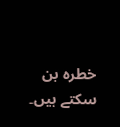خطرہ بن سکتے ہیں۔